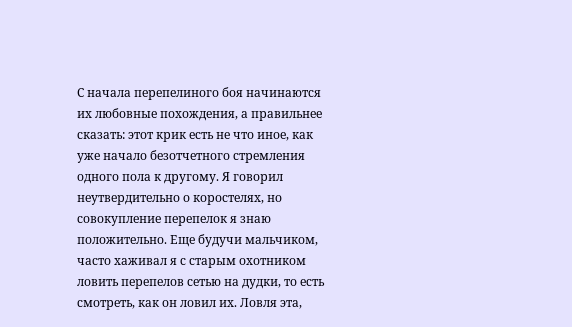С начала перепелиного боя начинаются их любовные похождения, а правильнее сказать: этот крик есть не что иное, как уже начало безотчетного стремления одного пола к другому. Я говорил неутвердительно о коростелях, но совокупление перепелок я знаю положительно. Еще будучи мальчиком, часто хаживал я с старым охотником ловить перепелов сетью на дудки, то есть смотреть, как он ловил их. Ловля эта,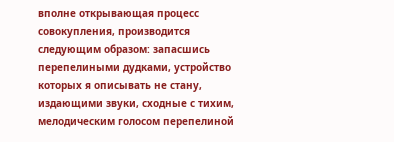вполне открывающая процесс совокупления, производится следующим образом: запасшись перепелиными дудками, устройство которых я описывать не стану, издающими звуки, сходные с тихим, мелодическим голосом перепелиной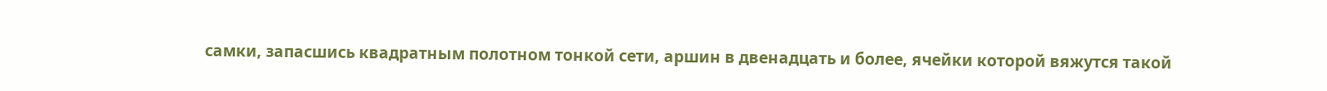самки, запасшись квадратным полотном тонкой сети, аршин в двенадцать и более, ячейки которой вяжутся такой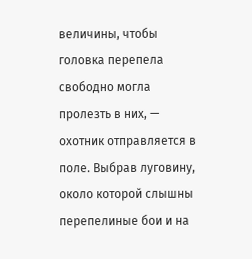величины, чтобы головка перепела свободно могла пролезть в них, — охотник отправляется в поле. Выбрав луговину, около которой слышны перепелиные бои и на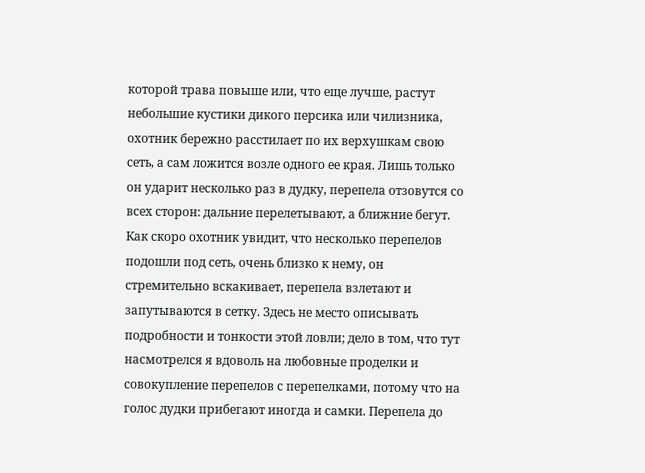которой трава повыше или, что еще лучше, растут небольшие кустики дикого персика или чилизника, охотник бережно расстилает по их верхушкам свою сеть, а сам ложится возле одного ее края. Лишь только он ударит несколько раз в дудку, перепела отзовутся со всех сторон: дальние перелетывают, а ближние бегут. Как скоро охотник увидит, что несколько перепелов подошли под сеть, очень близко к нему, он стремительно вскакивает, перепела взлетают и запутываются в сетку. Здесь не место описывать подробности и тонкости этой ловли; дело в том, что тут насмотрелся я вдоволь на любовные проделки и совокупление перепелов с перепелками, потому что на голос дудки прибегают иногда и самки. Перепела до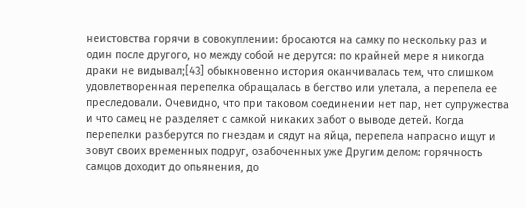неистовства горячи в совокуплении: бросаются на самку по нескольку раз и один после другого, но между собой не дерутся: по крайней мере я никогда драки не видывал;[43] обыкновенно история оканчивалась тем, что слишком удовлетворенная перепелка обращалась в бегство или улетала, а перепела ее преследовали. Очевидно, что при таковом соединении нет пар, нет супружества и что самец не разделяет с самкой никаких забот о выводе детей. Когда перепелки разберутся по гнездам и сядут на яйца, перепела напрасно ищут и зовут своих временных подруг, озабоченных уже Другим делом: горячность самцов доходит до опьянения, до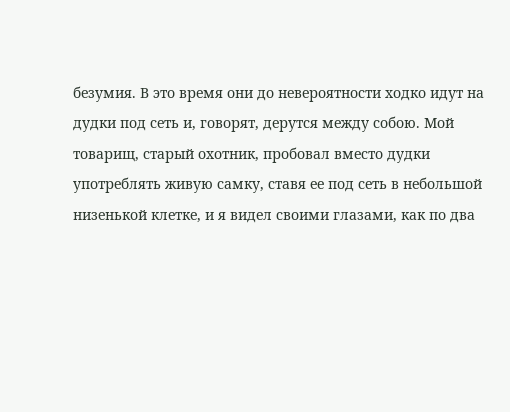безумия. В это время они до невероятности ходко идут на дудки под сеть и, говорят, дерутся между собою. Мой товарищ, старый охотник, пробовал вместо дудки употреблять живую самку, ставя ее под сеть в небольшой низенькой клетке, и я видел своими глазами, как по два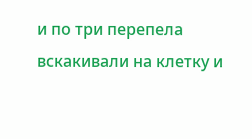и по три перепела вскакивали на клетку и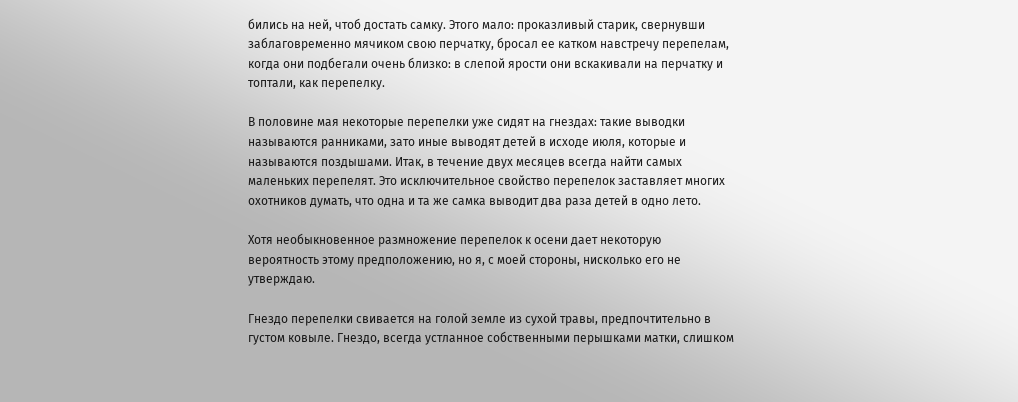бились на ней, чтоб достать самку. Этого мало: проказливый старик, свернувши заблаговременно мячиком свою перчатку, бросал ее катком навстречу перепелам, когда они подбегали очень близко: в слепой ярости они вскакивали на перчатку и топтали, как перепелку.

В половине мая некоторые перепелки уже сидят на гнездах: такие выводки называются ранниками, зато иные выводят детей в исходе июля, которые и называются поздышами. Итак, в течение двух месяцев всегда найти самых маленьких перепелят. Это исключительное свойство перепелок заставляет многих охотников думать, что одна и та же самка выводит два раза детей в одно лето.

Хотя необыкновенное размножение перепелок к осени дает некоторую вероятность этому предположению, но я, с моей стороны, нисколько его не утверждаю.

Гнездо перепелки свивается на голой земле из сухой травы, предпочтительно в густом ковыле. Гнездо, всегда устланное собственными перышками матки, слишком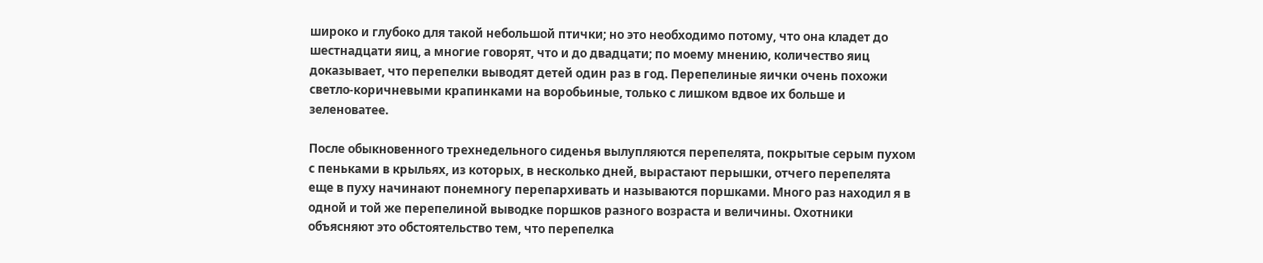широко и глубоко для такой небольшой птички; но это необходимо потому, что она кладет до шестнадцати яиц, а многие говорят, что и до двадцати; по моему мнению, количество яиц доказывает, что перепелки выводят детей один раз в год. Перепелиные яички очень похожи светло-коричневыми крапинками на воробьиные, только с лишком вдвое их больше и зеленоватее.

После обыкновенного трехнедельного сиденья вылупляются перепелята, покрытые серым пухом с пеньками в крыльях, из которых, в несколько дней, вырастают перышки, отчего перепелята еще в пуху начинают понемногу перепархивать и называются поршками. Много раз находил я в одной и той же перепелиной выводке поршков разного возраста и величины. Охотники объясняют это обстоятельство тем, что перепелка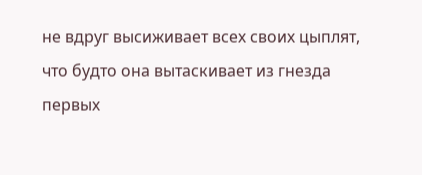не вдруг высиживает всех своих цыплят, что будто она вытаскивает из гнезда первых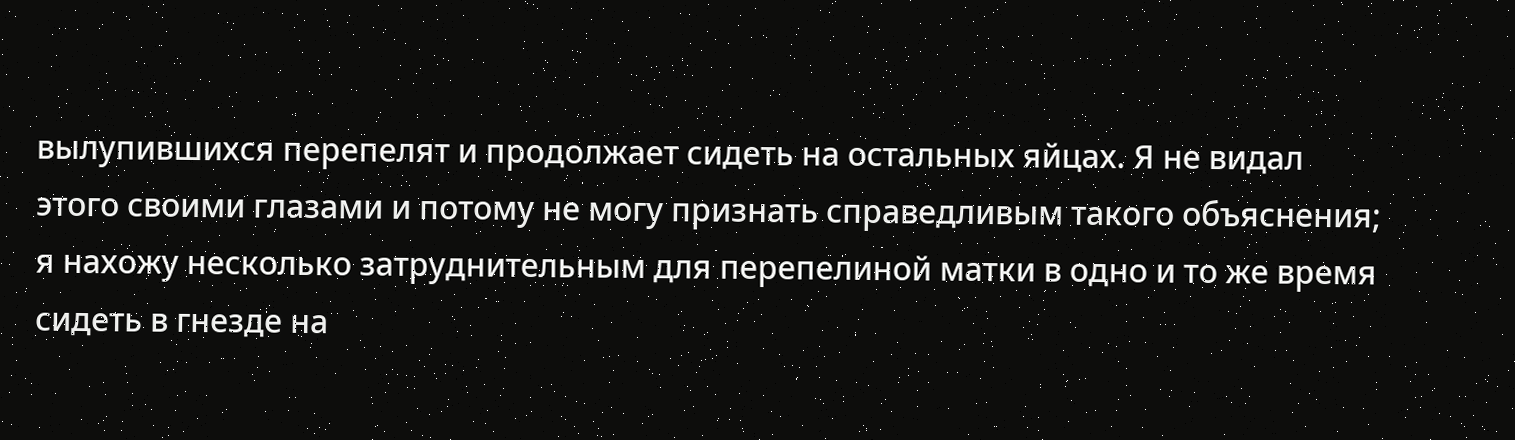вылупившихся перепелят и продолжает сидеть на остальных яйцах. Я не видал этого своими глазами и потому не могу признать справедливым такого объяснения; я нахожу несколько затруднительным для перепелиной матки в одно и то же время сидеть в гнезде на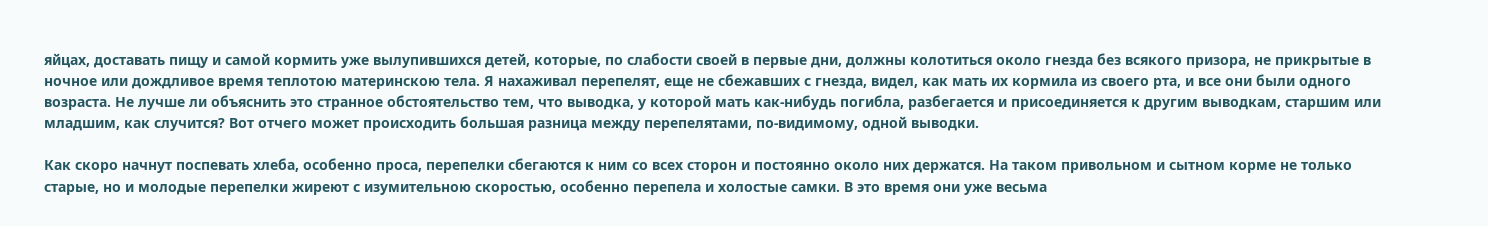яйцах, доставать пищу и самой кормить уже вылупившихся детей, которые, по слабости своей в первые дни, должны колотиться около гнезда без всякого призора, не прикрытые в ночное или дождливое время теплотою материнскою тела. Я нахаживал перепелят, еще не сбежавших с гнезда, видел, как мать их кормила из своего рта, и все они были одного возраста. Не лучше ли объяснить это странное обстоятельство тем, что выводка, у которой мать как-нибудь погибла, разбегается и присоединяется к другим выводкам, старшим или младшим, как случится? Вот отчего может происходить большая разница между перепелятами, по-видимому, одной выводки.

Как скоро начнут поспевать хлеба, особенно проса, перепелки сбегаются к ним со всех сторон и постоянно около них держатся. На таком привольном и сытном корме не только старые, но и молодые перепелки жиреют с изумительною скоростью, особенно перепела и холостые самки. В это время они уже весьма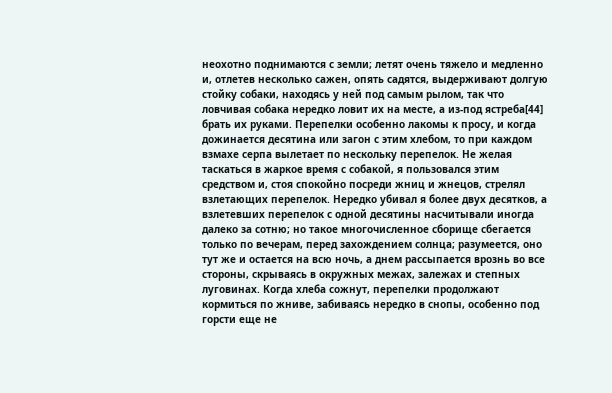неохотно поднимаются с земли; летят очень тяжело и медленно и, отлетев несколько сажен, опять садятся, выдерживают долгую стойку собаки, находясь у ней под самым рылом, так что ловчивая собака нередко ловит их на месте, а из-под ястреба[44] брать их руками. Перепелки особенно лакомы к просу, и когда дожинается десятина или загон с этим хлебом, то при каждом взмахе серпа вылетает по нескольку перепелок. Не желая таскаться в жаркое время с собакой, я пользовался этим средством и, стоя спокойно посреди жниц и жнецов, стрелял взлетающих перепелок. Нередко убивал я более двух десятков, а взлетевших перепелок с одной десятины насчитывали иногда далеко за сотню; но такое многочисленное сборище сбегается только по вечерам, перед захождением солнца; разумеется, оно тут же и остается на всю ночь, а днем рассыпается врознь во все стороны, скрываясь в окружных межах, залежах и степных луговинах. Когда хлеба сожнут, перепелки продолжают кормиться по жниве, забиваясь нередко в снопы, особенно под горсти еще не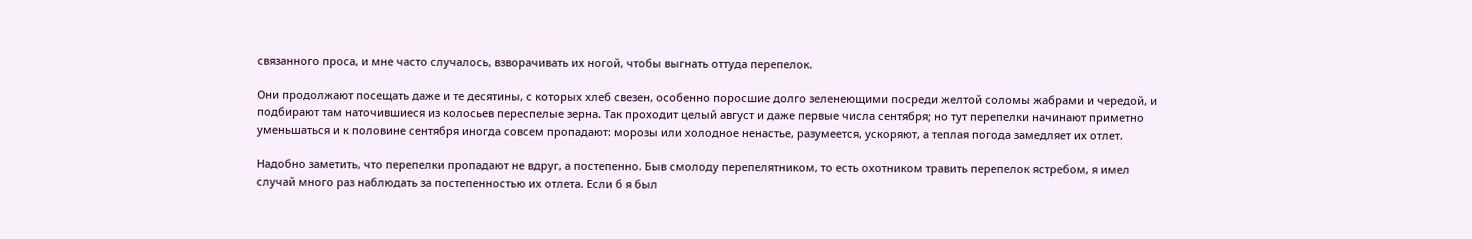связанного проса, и мне часто случалось, взворачивать их ногой, чтобы выгнать оттуда перепелок.

Они продолжают посещать даже и те десятины, с которых хлеб свезен, особенно поросшие долго зеленеющими посреди желтой соломы жабрами и чередой, и подбирают там наточившиеся из колосьев переспелые зерна. Так проходит целый август и даже первые числа сентября; но тут перепелки начинают приметно уменьшаться и к половине сентября иногда совсем пропадают: морозы или холодное ненастье, разумеется, ускоряют, а теплая погода замедляет их отлет.

Надобно заметить, что перепелки пропадают не вдруг, а постепенно. Быв смолоду перепелятником, то есть охотником травить перепелок ястребом, я имел случай много раз наблюдать за постепенностью их отлета. Если б я был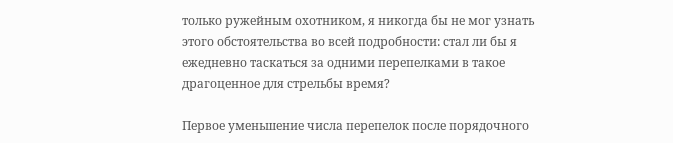только ружейным охотником, я никогда бы не мог узнать этого обстоятельства во всей подробности: стал ли бы я ежедневно таскаться за одними перепелками в такое драгоценное для стрельбы время?

Первое уменьшение числа перепелок после порядочного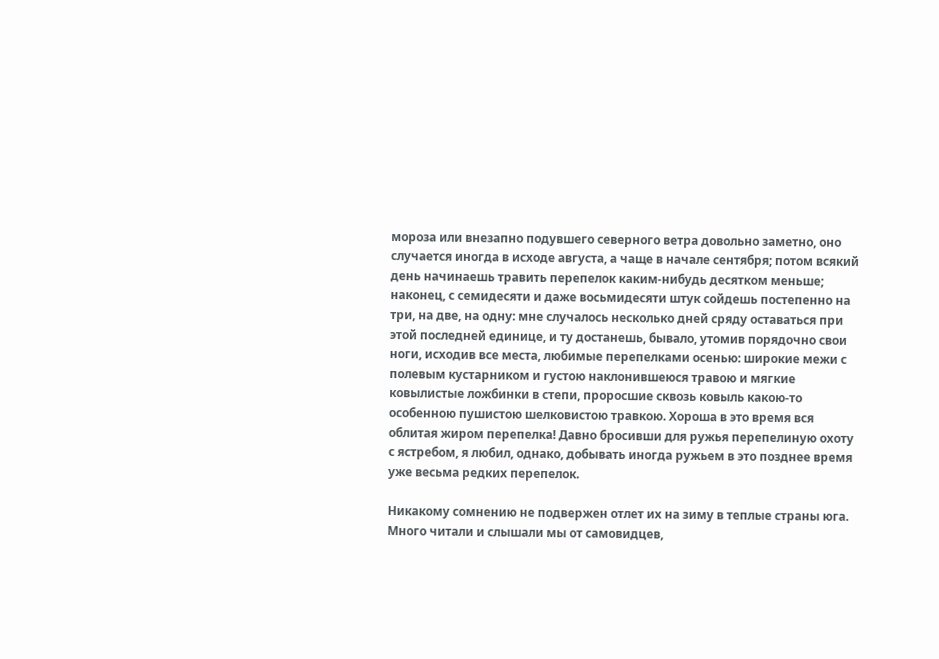мороза или внезапно подувшего северного ветра довольно заметно, оно случается иногда в исходе августа, а чаще в начале сентября; потом всякий день начинаешь травить перепелок каким-нибудь десятком меньше; наконец, с семидесяти и даже восьмидесяти штук сойдешь постепенно на три, на две, на одну: мне случалось несколько дней сряду оставаться при этой последней единице, и ту достанешь, бывало, утомив порядочно свои ноги, исходив все места, любимые перепелками осенью: широкие межи с полевым кустарником и густою наклонившеюся травою и мягкие ковылистые ложбинки в степи, проросшие сквозь ковыль какою-то особенною пушистою шелковистою травкою. Хороша в это время вся облитая жиром перепелка! Давно бросивши для ружья перепелиную охоту с ястребом, я любил, однако, добывать иногда ружьем в это позднее время уже весьма редких перепелок.

Никакому сомнению не подвержен отлет их на зиму в теплые страны юга. Много читали и слышали мы от самовидцев,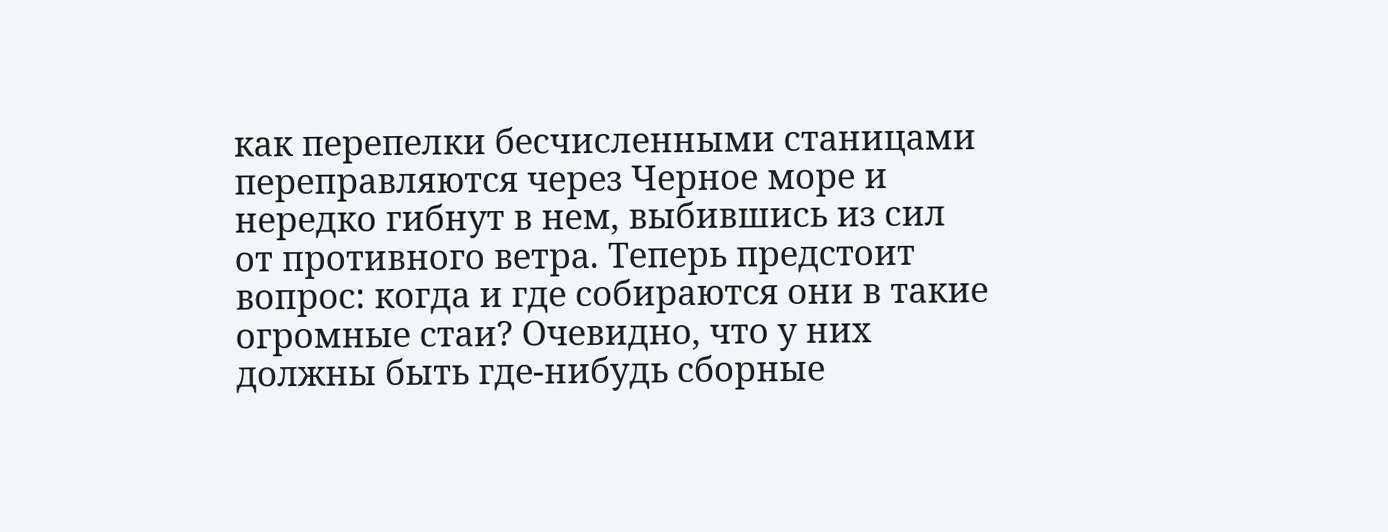как перепелки бесчисленными станицами переправляются через Черное море и нередко гибнут в нем, выбившись из сил от противного ветра. Теперь предстоит вопрос: когда и где собираются они в такие огромные стаи? Очевидно, что у них должны быть где-нибудь сборные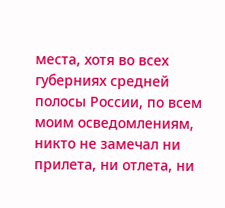места, хотя во всех губерниях средней полосы России, по всем моим осведомлениям, никто не замечал ни прилета, ни отлета, ни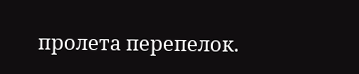пролета перепелок.